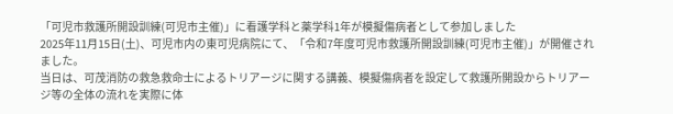「可児市救護所開設訓練(可児市主催)」に看護学科と薬学科1年が模擬傷病者として参加しました
2025年11月15日(土)、可児市内の東可児病院にて、「令和7年度可児市救護所開設訓練(可児市主催)」が開催されました。
当日は、可茂消防の救急救命士によるトリアージに関する講義、模擬傷病者を設定して救護所開設からトリアージ等の全体の流れを実際に体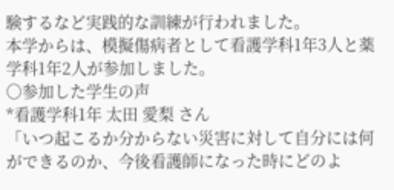験するなど実践的な訓練が行われました。
本学からは、模擬傷病者として看護学科1年3人と薬学科1年2人が参加しました。
○参加した学生の声
*看護学科1年 太田 愛梨 さん
「いつ起こるか分からない災害に対して自分には何ができるのか、今後看護師になった時にどのよ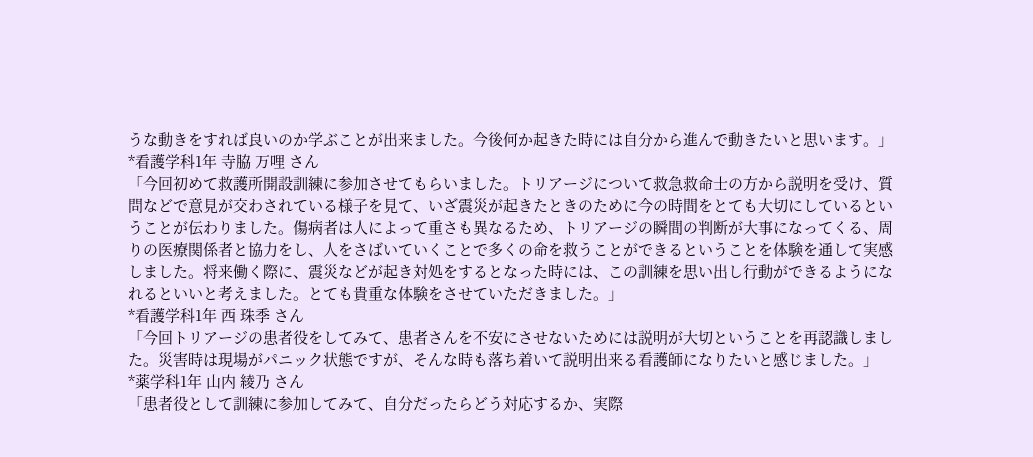うな動きをすれば良いのか学ぶことが出来ました。今後何か起きた時には自分から進んで動きたいと思います。」
*看護学科1年 寺脇 万哩 さん
「今回初めて救護所開設訓練に参加させてもらいました。トリアージについて救急救命士の方から説明を受け、質問などで意見が交わされている様子を見て、いざ震災が起きたときのために今の時間をとても大切にしているということが伝わりました。傷病者は人によって重さも異なるため、トリアージの瞬間の判断が大事になってくる、周りの医療関係者と協力をし、人をさばいていくことで多くの命を救うことができるということを体験を通して実感しました。将来働く際に、震災などが起き対処をするとなった時には、この訓練を思い出し行動ができるようになれるといいと考えました。とても貴重な体験をさせていただきました。」
*看護学科1年 西 珠季 さん
「今回トリアージの患者役をしてみて、患者さんを不安にさせないためには説明が大切ということを再認識しました。災害時は現場がパニック状態ですが、そんな時も落ち着いて説明出来る看護師になりたいと感じました。」
*薬学科1年 山内 綾乃 さん
「患者役として訓練に参加してみて、自分だったらどう対応するか、実際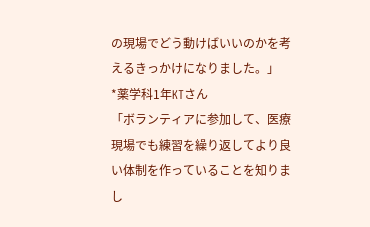の現場でどう動けばいいのかを考えるきっかけになりました。」
*薬学科1年KTさん
「ボランティアに参加して、医療現場でも練習を繰り返してより良い体制を作っていることを知りまし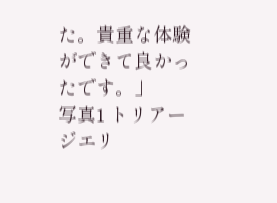た。貴重な体験ができて良かったです。」
写真1 トリアージエリ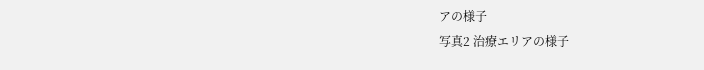アの様子
写真2 治療エリアの様子